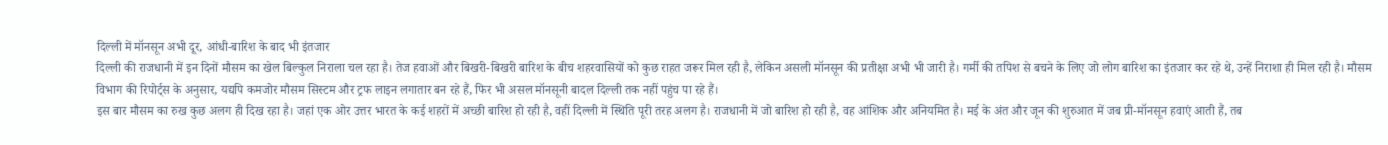दिल्ली में मॉनसून अभी दूर, आंधी-बारिश के बाद भी इंतजार
दिल्ली की राजधानी में इन दिनों मौसम का खेल बिल्कुल निराला चल रहा है। तेज हवाओं और बिखरी-बिखरी बारिश के बीच शहरवासियों को कुछ राहत जरूर मिल रही है, लेकिन असली मॉनसून की प्रतीक्षा अभी भी जारी है। गर्मी की तपिश से बचने के लिए जो लोग बारिश का इंतजार कर रहे थे, उन्हें निराशा ही मिल रही है। मौसम विभाग की रिपोर्ट्स के अनुसार, यद्यपि कमजोर मौसम सिस्टम और ट्रफ लाइन लगातार बन रहे हैं, फिर भी असल मॉनसूनी बादल दिल्ली तक नहीं पहुंच पा रहे हैं।
इस बार मौसम का रुख कुछ अलग ही दिख रहा है। जहां एक ओर उत्तर भारत के कई शहरों में अच्छी बारिश हो रही है, वहीं दिल्ली में स्थिति पूरी तरह अलग है। राजधानी में जो बारिश हो रही है, वह आंशिक और अनियमित है। मई के अंत और जून की शुरुआत में जब प्री-मॉनसून हवाएं आती हैं, तब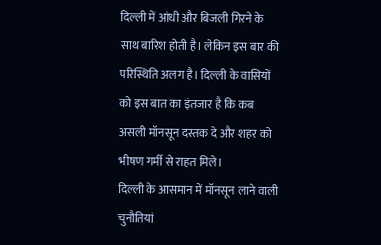दिल्ली में आंधी और बिजली गिरने के साथ बारिश होती है। लेकिन इस बार की परिस्थिति अलग है। दिल्ली के वासियों को इस बात का इंतजार है कि कब असली मॉनसून दस्तक दे और शहर को भीषण गर्मी से राहत मिले।
दिल्ली के आसमान में मॉनसून लाने वाली चुनौतियां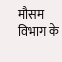मौसम विभाग के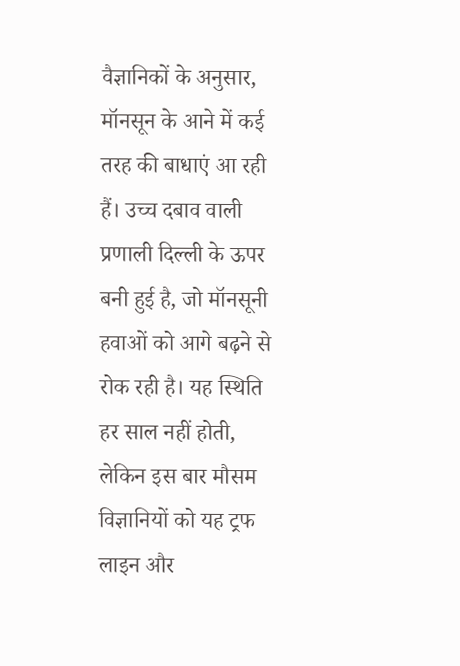वैज्ञानिकों के अनुसार, मॉनसून के आने में कई तरह की बाधाएं आ रही हैं। उच्च दबाव वाली प्रणाली दिल्ली के ऊपर बनी हुई है, जो मॉनसूनी हवाओं को आगे बढ़ने से रोक रही है। यह स्थिति हर साल नहीं होती, लेकिन इस बार मौसम विज्ञानियों को यह ट्रफ लाइन और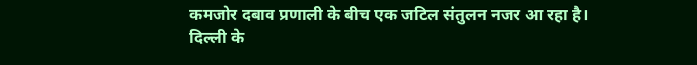कमजोर दबाव प्रणाली के बीच एक जटिल संतुलन नजर आ रहा है।
दिल्ली के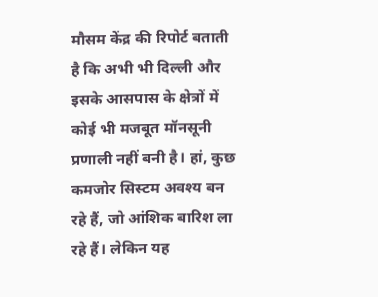मौसम केंद्र की रिपोर्ट बताती है कि अभी भी दिल्ली और इसके आसपास के क्षेत्रों में कोई भी मजबूत मॉनसूनी प्रणाली नहीं बनी है। हां, कुछ कमजोर सिस्टम अवश्य बन रहे हैं, जो आंशिक बारिश ला रहे हैं। लेकिन यह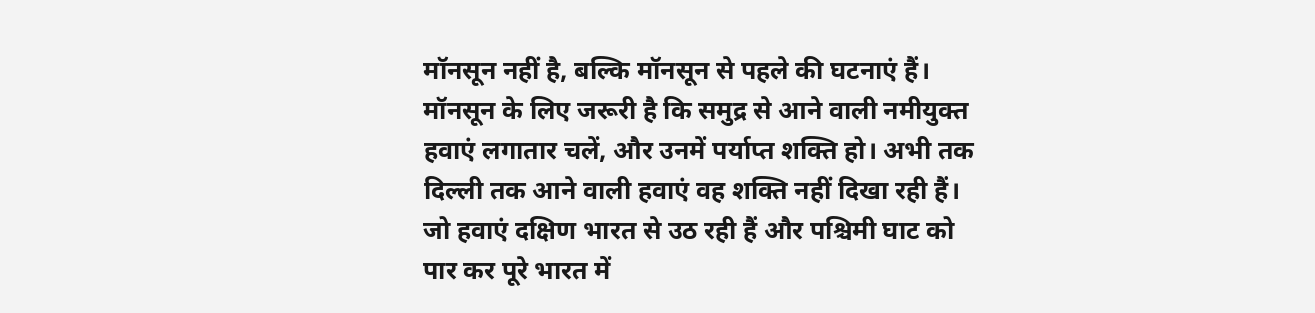मॉनसून नहीं है, बल्कि मॉनसून से पहले की घटनाएं हैं। मॉनसून के लिए जरूरी है कि समुद्र से आने वाली नमीयुक्त हवाएं लगातार चलें, और उनमें पर्याप्त शक्ति हो। अभी तक दिल्ली तक आने वाली हवाएं वह शक्ति नहीं दिखा रही हैं।
जो हवाएं दक्षिण भारत से उठ रही हैं और पश्चिमी घाट को पार कर पूरे भारत में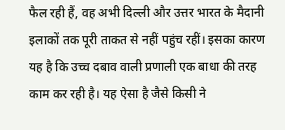फैल रही हैं, वह अभी दिल्ली और उत्तर भारत के मैदानी इलाकों तक पूरी ताकत से नहीं पहुंच रहीं। इसका कारण यह है कि उच्च दबाव वाली प्रणाली एक बाधा की तरह काम कर रही है। यह ऐसा है जैसे किसी ने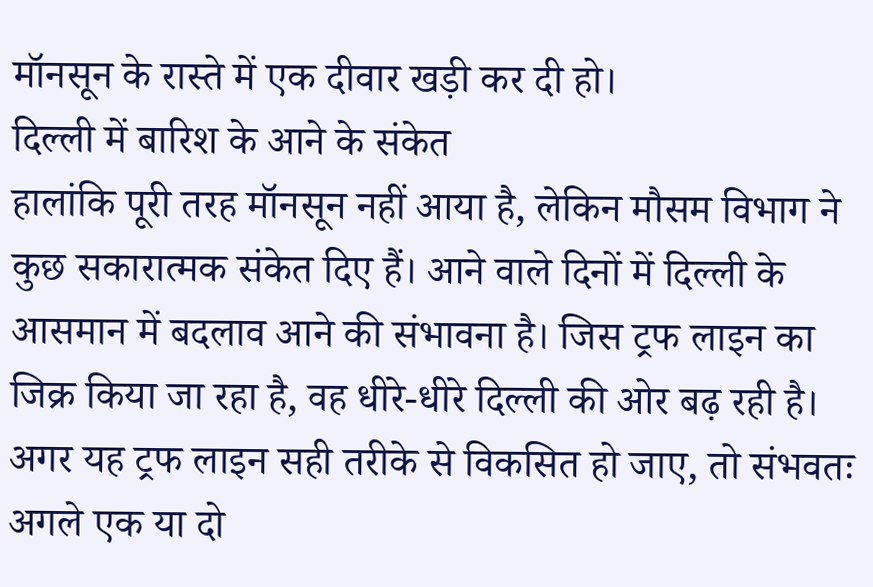मॉनसून के रास्ते में एक दीवार खड़ी कर दी हो।
दिल्ली में बारिश के आने के संकेत
हालांकि पूरी तरह मॉनसून नहीं आया है, लेकिन मौसम विभाग ने कुछ सकारात्मक संकेत दिए हैं। आने वाले दिनों में दिल्ली के आसमान में बदलाव आने की संभावना है। जिस ट्रफ लाइन का जिक्र किया जा रहा है, वह धीरे-धीरे दिल्ली की ओर बढ़ रही है। अगर यह ट्रफ लाइन सही तरीके से विकसित हो जाए, तो संभवतः अगले एक या दो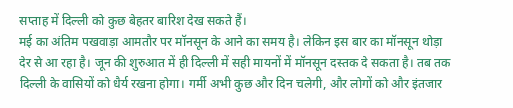सप्ताह में दिल्ली को कुछ बेहतर बारिश देख सकते हैं।
मई का अंतिम पखवाड़ा आमतौर पर मॉनसून के आने का समय है। लेकिन इस बार का मॉनसून थोड़ा देर से आ रहा है। जून की शुरुआत में ही दिल्ली में सही मायनों में मॉनसून दस्तक दे सकता है। तब तक दिल्ली के वासियों को धैर्य रखना होगा। गर्मी अभी कुछ और दिन चलेगी, और लोगों को और इंतजार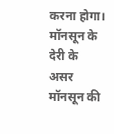करना होगा।
मॉनसून के देरी के असर
मॉनसून की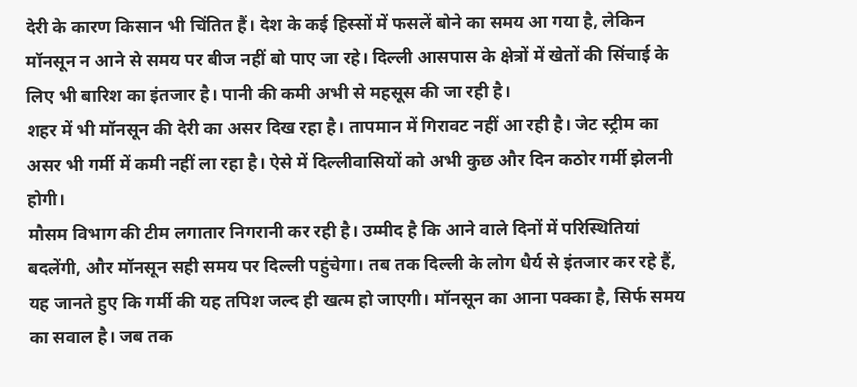देरी के कारण किसान भी चिंतित हैं। देश के कई हिस्सों में फसलें बोने का समय आ गया है, लेकिन मॉनसून न आने से समय पर बीज नहीं बो पाए जा रहे। दिल्ली आसपास के क्षेत्रों में खेतों की सिंचाई के लिए भी बारिश का इंतजार है। पानी की कमी अभी से महसूस की जा रही है।
शहर में भी मॉनसून की देरी का असर दिख रहा है। तापमान में गिरावट नहीं आ रही है। जेट स्ट्रीम का असर भी गर्मी में कमी नहीं ला रहा है। ऐसे में दिल्लीवासियों को अभी कुछ और दिन कठोर गर्मी झेलनी होगी।
मौसम विभाग की टीम लगातार निगरानी कर रही है। उम्मीद है कि आने वाले दिनों में परिस्थितियां बदलेंगी, और मॉनसून सही समय पर दिल्ली पहुंचेगा। तब तक दिल्ली के लोग धैर्य से इंतजार कर रहे हैं, यह जानते हुए कि गर्मी की यह तपिश जल्द ही खत्म हो जाएगी। मॉनसून का आना पक्का है, सिर्फ समय का सवाल है। जब तक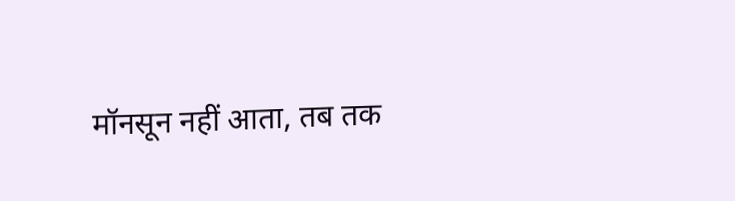मॉनसून नहीं आता, तब तक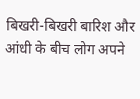बिखरी-बिखरी बारिश और आंधी के बीच लोग अपने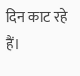दिन काट रहे हैं।